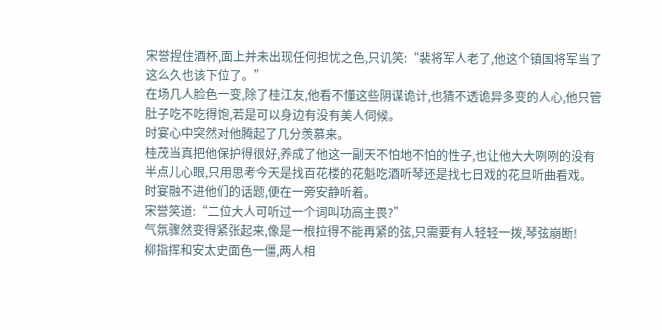宋誉捏住酒杯,面上并未出现任何担忧之色,只讥笑:“裴将军人老了,他这个镇国将军当了这么久也该下位了。”
在场几人脸色一变,除了桂江友,他看不懂这些阴谋诡计,也猜不透诡异多变的人心,他只管肚子吃不吃得饱,若是可以身边有没有美人伺候。
时宴心中突然对他腾起了几分羡慕来。
桂茂当真把他保护得很好,养成了他这一副天不怕地不怕的性子,也让他大大咧咧的没有半点儿心眼,只用思考今天是找百花楼的花魁吃酒听琴还是找七日戏的花旦听曲看戏。
时宴融不进他们的话题,便在一旁安静听着。
宋誉笑道:“二位大人可听过一个词叫功高主畏?”
气氛骤然变得紧张起来,像是一根拉得不能再紧的弦,只需要有人轻轻一拨,琴弦崩断!
柳指挥和安太史面色一僵,两人相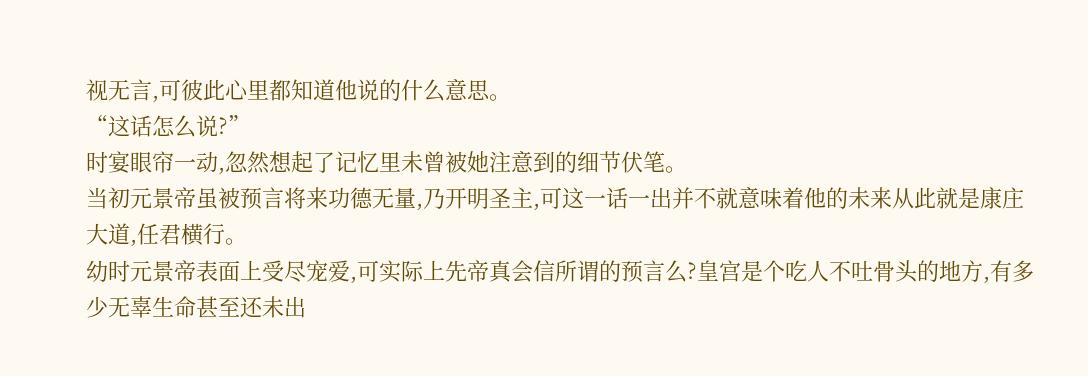视无言,可彼此心里都知道他说的什么意思。
“这话怎么说?”
时宴眼帘一动,忽然想起了记忆里未曾被她注意到的细节伏笔。
当初元景帝虽被预言将来功德无量,乃开明圣主,可这一话一出并不就意味着他的未来从此就是康庄大道,任君横行。
幼时元景帝表面上受尽宠爱,可实际上先帝真会信所谓的预言么?皇宫是个吃人不吐骨头的地方,有多少无辜生命甚至还未出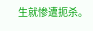生就惨遭扼杀。